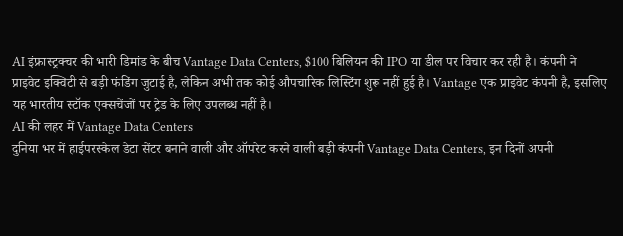AI इंफ्रास्ट्रक्चर की भारी डिमांड के बीच Vantage Data Centers, $100 बिलियन की IPO या डील पर विचार कर रही है। कंपनी ने प्राइवेट इक्विटी से बड़ी फंडिंग जुटाई है, लेकिन अभी तक कोई औपचारिक लिस्टिंग शुरू नहीं हुई है। Vantage एक प्राइवेट कंपनी है, इसलिए यह भारतीय स्टॉक एक्सचेंजों पर ट्रेड के लिए उपलब्ध नहीं है।
AI की लहर में Vantage Data Centers
दुनिया भर में हाईपरस्केल डेटा सेंटर बनाने वाली और ऑपरेट करने वाली बड़ी कंपनी Vantage Data Centers, इन दिनों अपनी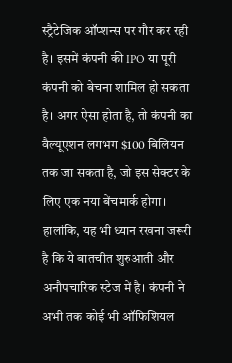स्ट्रैटेजिक ऑप्शन्स पर गौर कर रही है। इसमें कंपनी की IPO या पूरी कंपनी को बेचना शामिल हो सकता है। अगर ऐसा होता है, तो कंपनी का वैल्यूएशन लगभग $100 बिलियन तक जा सकता है, जो इस सेक्टर के लिए एक नया बेंचमार्क होगा।
हालांकि, यह भी ध्यान रखना जरूरी है कि ये बातचीत शुरुआती और अनौपचारिक स्टेज में है। कंपनी ने अभी तक कोई भी ऑफिशियल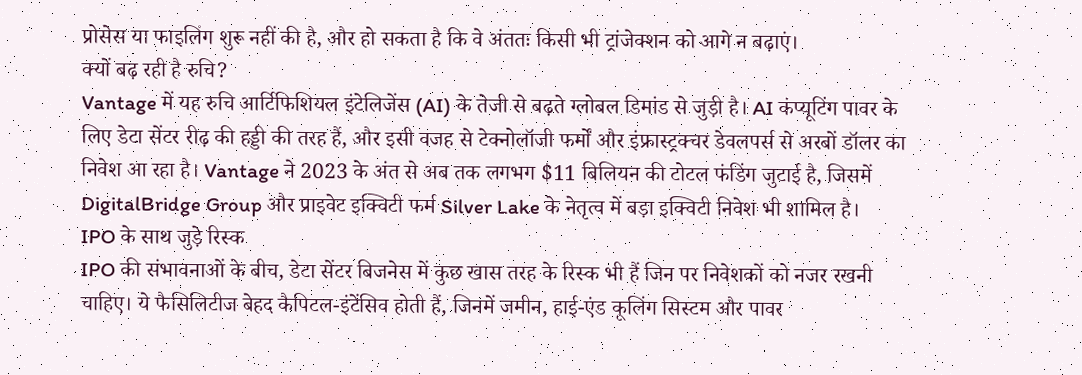प्रोसेस या फाइलिंग शुरू नहीं की है, और हो सकता है कि वे अंततः किसी भी ट्रांजेक्शन को आगे न बढ़ाएं।
क्यों बढ़ रही है रुचि?
Vantage में यह रुचि आर्टिफिशियल इंटेलिजेंस (AI) के तेजी से बढ़ते ग्लोबल डिमांड से जुड़ी है। AI कंप्यूटिंग पावर के लिए डेटा सेंटर रीढ़ की हड्डी की तरह हैं, और इसी वजह से टेक्नोलॉजी फर्मों और इंफ्रास्ट्रक्चर डेवलपर्स से अरबों डॉलर का निवेश आ रहा है। Vantage ने 2023 के अंत से अब तक लगभग $11 बिलियन की टोटल फंडिंग जुटाई है, जिसमें DigitalBridge Group और प्राइवेट इक्विटी फर्म Silver Lake के नेतृत्व में बड़ा इक्विटी निवेश भी शामिल है।
IPO के साथ जुड़े रिस्क
IPO की संभावनाओं के बीच, डेटा सेंटर बिजनेस में कुछ खास तरह के रिस्क भी हैं जिन पर निवेशकों को नजर रखनी चाहिए। ये फैसिलिटीज बेहद कैपिटल-इंटेंसिव होती हैं, जिनमें जमीन, हाई-एंड कूलिंग सिस्टम और पावर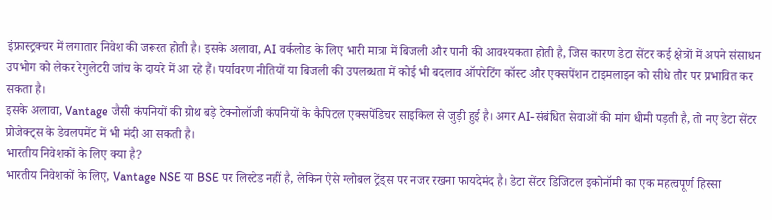इंफ्रास्ट्रक्चर में लगातार निवेश की जरूरत होती है। इसके अलावा, AI वर्कलोड के लिए भारी मात्रा में बिजली और पानी की आवश्यकता होती है, जिस कारण डेटा सेंटर कई क्षेत्रों में अपने संसाधन उपभोग को लेकर रेगुलेटरी जांच के दायरे में आ रहे हैं। पर्यावरण नीतियों या बिजली की उपलब्धता में कोई भी बदलाव ऑपरेटिंग कॉस्ट और एक्सपेंशन टाइमलाइन को सीधे तौर पर प्रभावित कर सकता है।
इसके अलावा, Vantage जैसी कंपनियों की ग्रोथ बड़े टेक्नोलॉजी कंपनियों के कैपिटल एक्सपेंडिचर साइकिल से जुड़ी हुई है। अगर AI-संबंधित सेवाओं की मांग धीमी पड़ती है, तो नए डेटा सेंटर प्रोजेक्ट्स के डेवलपमेंट में भी मंदी आ सकती है।
भारतीय निवेशकों के लिए क्या है?
भारतीय निवेशकों के लिए, Vantage NSE या BSE पर लिस्टेड नहीं है, लेकिन ऐसे ग्लोबल ट्रेंड्स पर नजर रखना फायदेमंद है। डेटा सेंटर डिजिटल इकोनॉमी का एक महत्वपूर्ण हिस्सा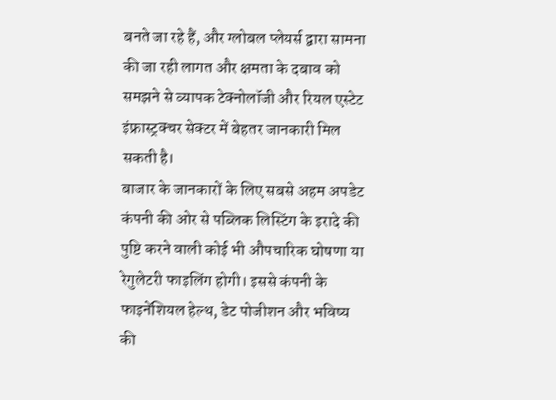बनते जा रहे हैं, और ग्लोबल प्लेयर्स द्वारा सामना की जा रही लागत और क्षमता के दबाव को समझने से व्यापक टेक्नोलॉजी और रियल एस्टेट इंफ्रास्ट्रक्चर सेक्टर में बेहतर जानकारी मिल सकती है।
बाजार के जानकारों के लिए सबसे अहम अपडेट कंपनी की ओर से पब्लिक लिस्टिंग के इरादे की पुष्टि करने वाली कोई भी औपचारिक घोषणा या रेगुलेटरी फाइलिंग होगी। इससे कंपनी के फाइनेंशियल हेल्थ, डेट पोजीशन और भविष्य की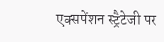एक्सपेंशन स्ट्रैटेजी पर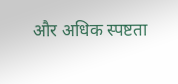और अधिक स्पष्टता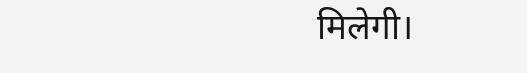मिलेगी।